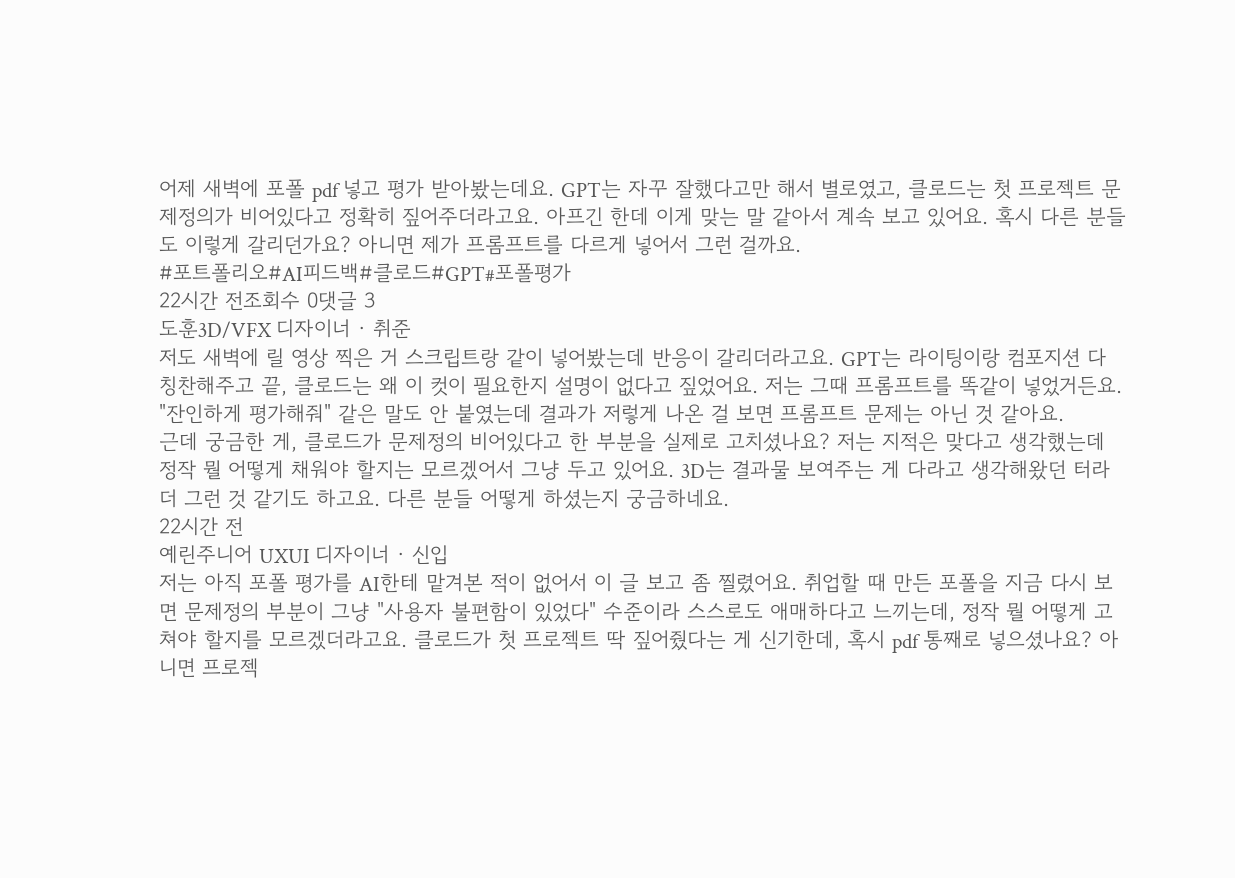어제 새벽에 포폴 pdf 넣고 평가 받아봤는데요. GPT는 자꾸 잘했다고만 해서 별로였고, 클로드는 첫 프로젝트 문제정의가 비어있다고 정확히 짚어주더라고요. 아프긴 한데 이게 맞는 말 같아서 계속 보고 있어요. 혹시 다른 분들도 이렇게 갈리던가요? 아니면 제가 프롬프트를 다르게 넣어서 그런 걸까요.
#포트폴리오#AI피드백#클로드#GPT#포폴평가
22시간 전조회수 0댓글 3
도훈3D/VFX 디자이너 · 취준
저도 새벽에 릴 영상 찍은 거 스크립트랑 같이 넣어봤는데 반응이 갈리더라고요. GPT는 라이팅이랑 컴포지션 다 칭찬해주고 끝, 클로드는 왜 이 컷이 필요한지 설명이 없다고 짚었어요. 저는 그때 프롬프트를 똑같이 넣었거든요. "잔인하게 평가해줘" 같은 말도 안 붙였는데 결과가 저렇게 나온 걸 보면 프롬프트 문제는 아닌 것 같아요.
근데 궁금한 게, 클로드가 문제정의 비어있다고 한 부분을 실제로 고치셨나요? 저는 지적은 맞다고 생각했는데 정작 뭘 어떻게 채워야 할지는 모르겠어서 그냥 두고 있어요. 3D는 결과물 보여주는 게 다라고 생각해왔던 터라 더 그런 것 같기도 하고요. 다른 분들 어떻게 하셨는지 궁금하네요.
22시간 전
예린주니어 UXUI 디자이너 · 신입
저는 아직 포폴 평가를 AI한테 맡겨본 적이 없어서 이 글 보고 좀 찔렸어요. 취업할 때 만든 포폴을 지금 다시 보면 문제정의 부분이 그냥 "사용자 불편함이 있었다" 수준이라 스스로도 애매하다고 느끼는데, 정작 뭘 어떻게 고쳐야 할지를 모르겠더라고요. 클로드가 첫 프로젝트 딱 짚어줬다는 게 신기한데, 혹시 pdf 통째로 넣으셨나요? 아니면 프로젝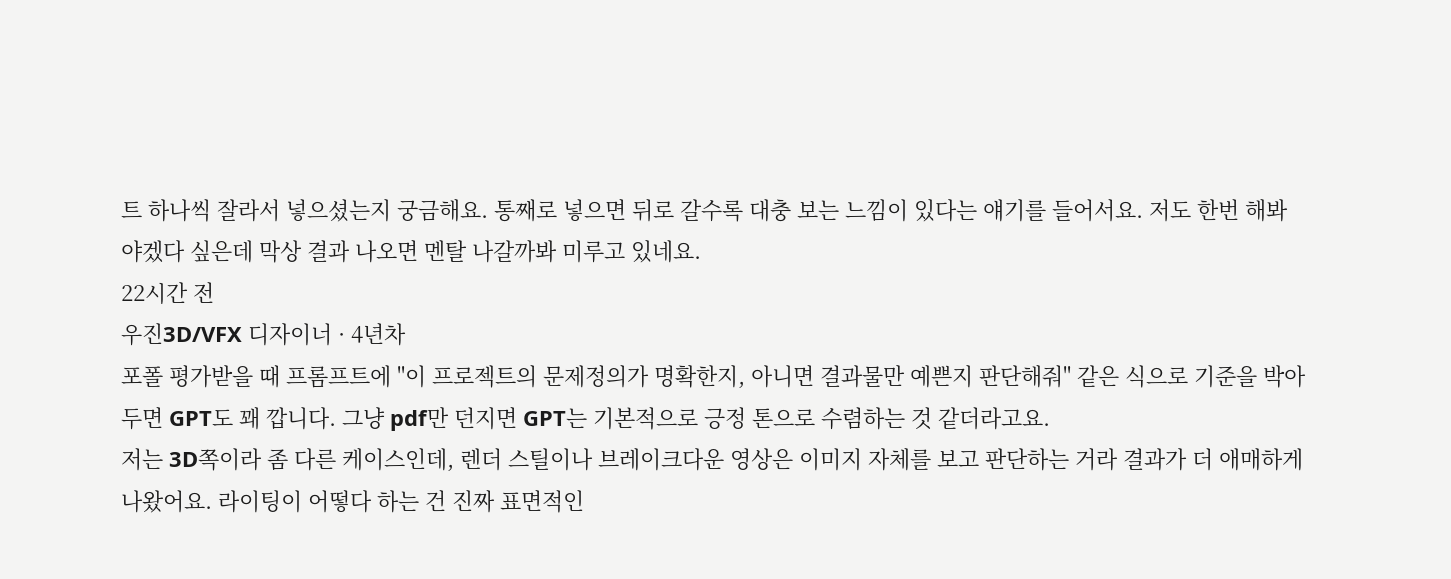트 하나씩 잘라서 넣으셨는지 궁금해요. 통째로 넣으면 뒤로 갈수록 대충 보는 느낌이 있다는 얘기를 들어서요. 저도 한번 해봐야겠다 싶은데 막상 결과 나오면 멘탈 나갈까봐 미루고 있네요.
22시간 전
우진3D/VFX 디자이너 · 4년차
포폴 평가받을 때 프롬프트에 "이 프로젝트의 문제정의가 명확한지, 아니면 결과물만 예쁜지 판단해줘" 같은 식으로 기준을 박아두면 GPT도 꽤 깝니다. 그냥 pdf만 던지면 GPT는 기본적으로 긍정 톤으로 수렴하는 것 같더라고요.
저는 3D쪽이라 좀 다른 케이스인데, 렌더 스틸이나 브레이크다운 영상은 이미지 자체를 보고 판단하는 거라 결과가 더 애매하게 나왔어요. 라이팅이 어떻다 하는 건 진짜 표면적인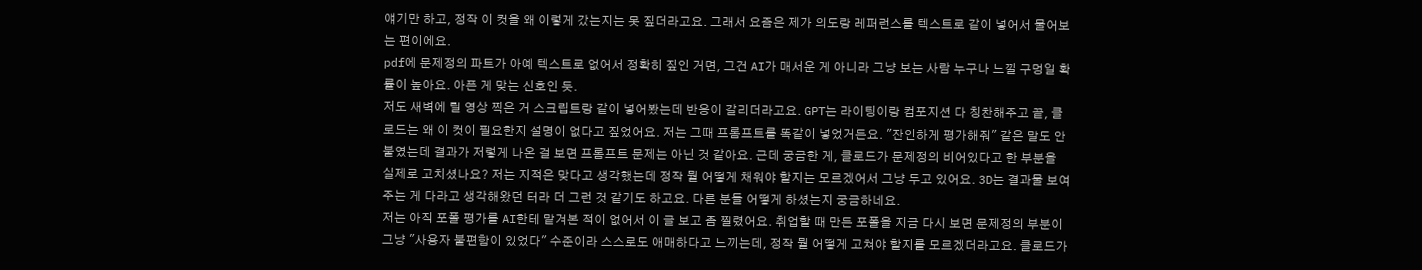얘기만 하고, 정작 이 컷을 왜 이렇게 갔는지는 못 짚더라고요. 그래서 요즘은 제가 의도랑 레퍼런스를 텍스트로 같이 넣어서 물어보는 편이에요.
pdf에 문제정의 파트가 아예 텍스트로 없어서 정확히 짚인 거면, 그건 AI가 매서운 게 아니라 그냥 보는 사람 누구나 느낄 구멍일 확률이 높아요. 아픈 게 맞는 신호인 듯.
저도 새벽에 릴 영상 찍은 거 스크립트랑 같이 넣어봤는데 반응이 갈리더라고요. GPT는 라이팅이랑 컴포지션 다 칭찬해주고 끝, 클로드는 왜 이 컷이 필요한지 설명이 없다고 짚었어요. 저는 그때 프롬프트를 똑같이 넣었거든요. "잔인하게 평가해줘" 같은 말도 안 붙였는데 결과가 저렇게 나온 걸 보면 프롬프트 문제는 아닌 것 같아요. 근데 궁금한 게, 클로드가 문제정의 비어있다고 한 부분을 실제로 고치셨나요? 저는 지적은 맞다고 생각했는데 정작 뭘 어떻게 채워야 할지는 모르겠어서 그냥 두고 있어요. 3D는 결과물 보여주는 게 다라고 생각해왔던 터라 더 그런 것 같기도 하고요. 다른 분들 어떻게 하셨는지 궁금하네요.
저는 아직 포폴 평가를 AI한테 맡겨본 적이 없어서 이 글 보고 좀 찔렸어요. 취업할 때 만든 포폴을 지금 다시 보면 문제정의 부분이 그냥 "사용자 불편함이 있었다" 수준이라 스스로도 애매하다고 느끼는데, 정작 뭘 어떻게 고쳐야 할지를 모르겠더라고요. 클로드가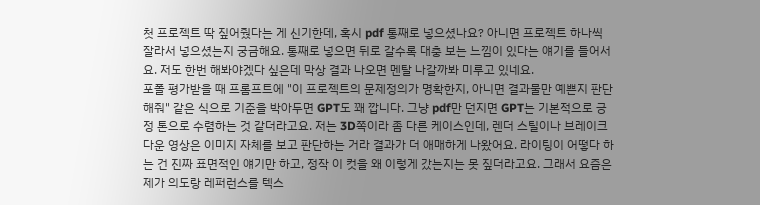첫 프로젝트 딱 짚어줬다는 게 신기한데, 혹시 pdf 통째로 넣으셨나요? 아니면 프로젝트 하나씩 잘라서 넣으셨는지 궁금해요. 통째로 넣으면 뒤로 갈수록 대충 보는 느낌이 있다는 얘기를 들어서요. 저도 한번 해봐야겠다 싶은데 막상 결과 나오면 멘탈 나갈까봐 미루고 있네요.
포폴 평가받을 때 프롬프트에 "이 프로젝트의 문제정의가 명확한지, 아니면 결과물만 예쁜지 판단해줘" 같은 식으로 기준을 박아두면 GPT도 꽤 깝니다. 그냥 pdf만 던지면 GPT는 기본적으로 긍정 톤으로 수렴하는 것 같더라고요. 저는 3D쪽이라 좀 다른 케이스인데, 렌더 스틸이나 브레이크다운 영상은 이미지 자체를 보고 판단하는 거라 결과가 더 애매하게 나왔어요. 라이팅이 어떻다 하는 건 진짜 표면적인 얘기만 하고, 정작 이 컷을 왜 이렇게 갔는지는 못 짚더라고요. 그래서 요즘은 제가 의도랑 레퍼런스를 텍스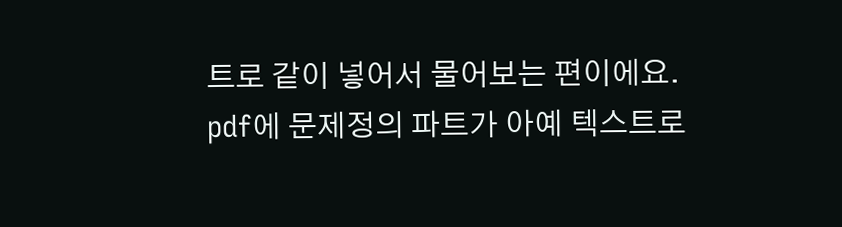트로 같이 넣어서 물어보는 편이에요. pdf에 문제정의 파트가 아예 텍스트로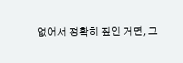없어서 정확히 짚인 거면, 그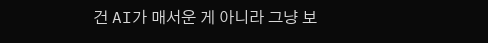건 AI가 매서운 게 아니라 그냥 보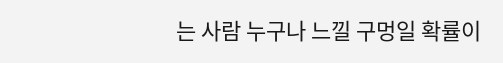는 사람 누구나 느낄 구멍일 확률이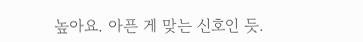높아요. 아픈 게 맞는 신호인 듯.